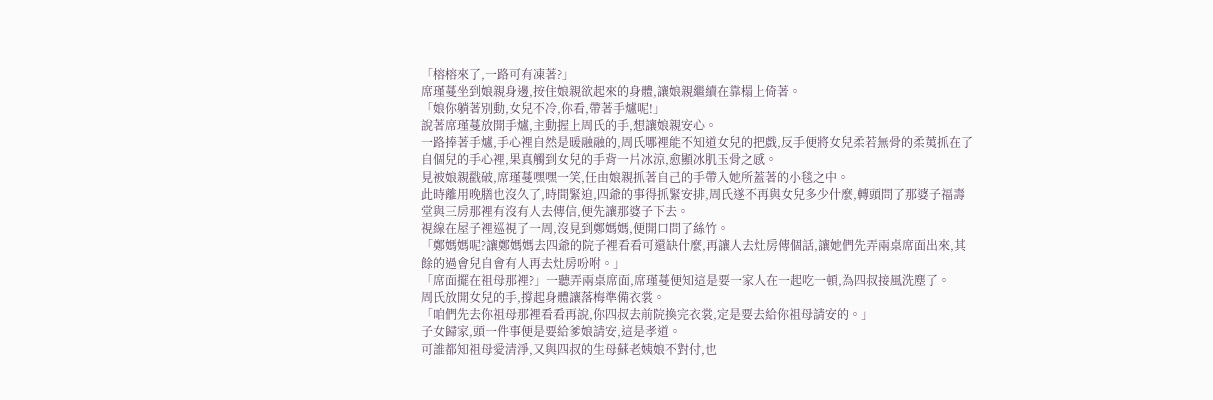「榕榕來了,一路可有凍著?」
席瑾蔓坐到娘親身邊,按住娘親欲起來的身體,讓娘親繼續在靠榻上倚著。
「娘你躺著別動,女兒不冷,你看,帶著手爐呢!」
說著席瑾蔓放開手爐,主動握上周氏的手,想讓娘親安心。
一路捧著手爐,手心裡自然是暖融融的,周氏哪裡能不知道女兒的把戲,反手便將女兒柔若無骨的柔荑抓在了自個兒的手心裡,果真觸到女兒的手背一片冰涼,愈顯冰肌玉骨之感。
見被娘親戳破,席瑾蔓嘿嘿一笑,任由娘親抓著自己的手帶入她所蓋著的小毯之中。
此時離用晚膳也沒久了,時間緊迫,四爺的事得抓緊安排,周氏遂不再與女兒多少什麼,轉頭問了那婆子福壽堂與三房那裡有沒有人去傳信,便先讓那婆子下去。
視線在屋子裡巡視了一周,沒見到鄭媽媽,便開口問了絲竹。
「鄭媽媽呢?讓鄭媽媽去四爺的院子裡看看可還缺什麼,再讓人去灶房傳個話,讓她們先弄兩桌席面出來,其餘的過會兒自會有人再去灶房吩咐。」
「席面擺在祖母那裡?」一聽弄兩桌席面,席瑾蔓便知這是要一家人在一起吃一頓,為四叔接風洗塵了。
周氏放開女兒的手,撐起身體讓落梅準備衣裳。
「咱們先去你祖母那裡看看再說,你四叔去前院換完衣裳,定是要去給你祖母請安的。」
子女歸家,頭一件事便是要給爹娘請安,這是孝道。
可誰都知祖母愛清淨,又與四叔的生母蘇老姨娘不對付,也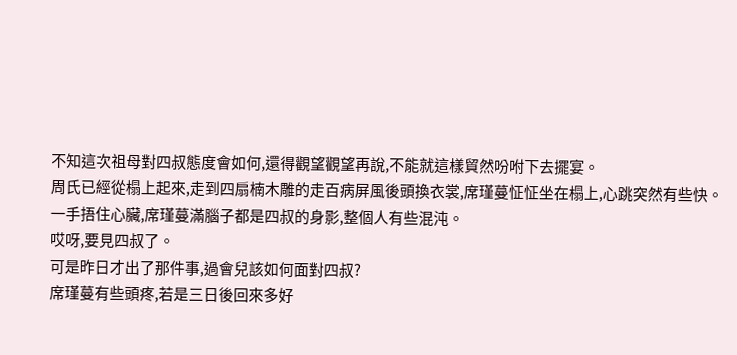不知這次祖母對四叔態度會如何,還得觀望觀望再說,不能就這樣貿然吩咐下去擺宴。
周氏已經從榻上起來,走到四扇楠木雕的走百病屏風後頭換衣裳,席瑾蔓怔怔坐在榻上,心跳突然有些快。
一手捂住心臟,席瑾蔓滿腦子都是四叔的身影,整個人有些混沌。
哎呀,要見四叔了。
可是昨日才出了那件事,過會兒該如何面對四叔?
席瑾蔓有些頭疼,若是三日後回來多好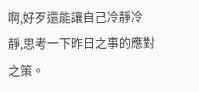啊,好歹還能讓自己冷靜冷靜,思考一下昨日之事的應對之策。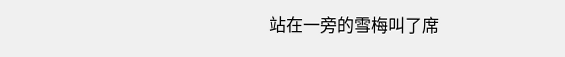站在一旁的雪梅叫了席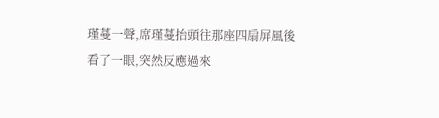瑾蔓一聲,席瑾蔓抬頭往那座四扇屏風後看了一眼,突然反應過來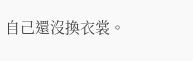自己還沒換衣裳。